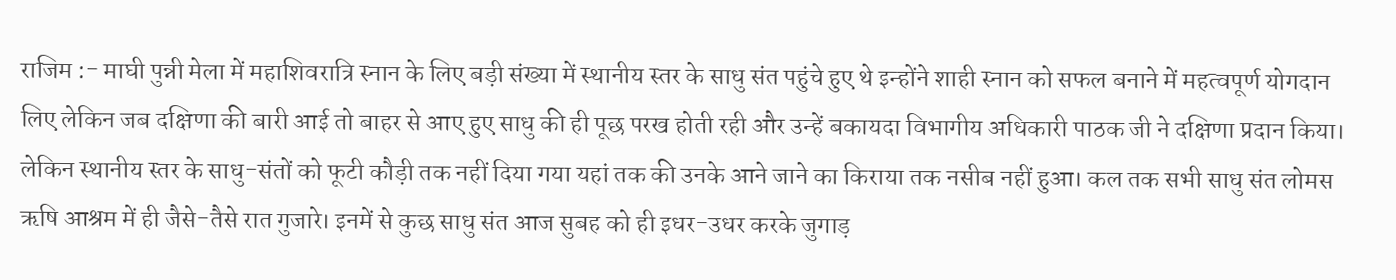राजिम :- माघी पुन्नी मेला में महाशिवरात्रि स्नान के लिए बड़ी संख्या में स्थानीय स्तर के साधु संत पहुंचे हुए थे इन्होंने शाही स्नान को सफल बनाने में महत्वपूर्ण योगदान लिए लेकिन जब दक्षिणा की बारी आई तो बाहर से आए हुए साधु की ही पूछ परख होती रही और उन्हें बकायदा विभागीय अधिकारी पाठक जी ने दक्षिणा प्रदान किया। लेकिन स्थानीय स्तर के साधु-संतों को फूटी कौड़ी तक नहीं दिया गया यहां तक की उनके आने जाने का किराया तक नसीब नहीं हुआ। कल तक सभी साधु संत लोमस ऋषि आश्रम में ही जैसे-तैसे रात गुजारे। इनमें से कुछ साधु संत आज सुबह को ही इधर-उधर करके जुगाड़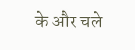के और चले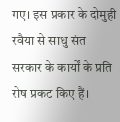गए। इस प्रकार के दोमुही रवैया से साधु संत सरकार के कार्यों के प्रति रोष प्रकट किए हैं।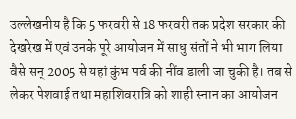उल्लेखनीय है कि 5 फरवरी से 18 फरवरी तक प्रदेश सरकार की देखरेख में एवं उनके पूरे आयोजन में साधु संतों ने भी भाग लिया वैसे सन् 2005 से यहां कुंभ पर्व की नींव डाली जा चुकी है। तब से लेकर पेशवाई तथा महाशिवरात्रि को शाही स्नान का आयोजन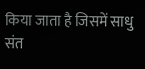किया जाता है जिसमें साधु संत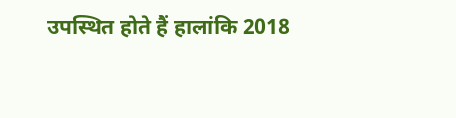उपस्थित होते हैं हालांकि 2018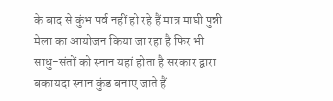के बाद से कुंभ पर्व नहीं हो रहे हैं मात्र माघी पुन्नी मेला का आयोजन किया जा रहा है फिर भी साधु-संतों को स्नान यहां होता है सरकार द्वारा बकायदा स्नान कुंड बनाए जाते हैं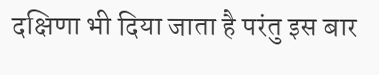दक्षिणा भी दिया जाता है परंतु इस बार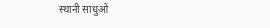स्थानी साधुओं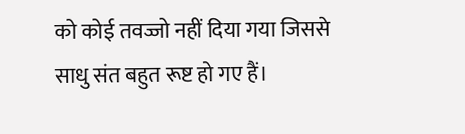को कोई तवज्जो नहीं दिया गया जिससे साधु संत बहुत रूष्ट हो गए हैं।